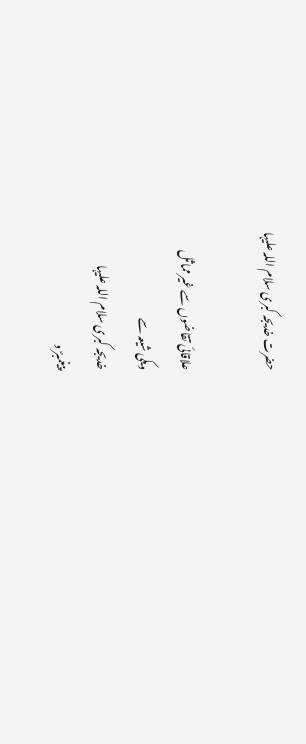حضرت خدیجہ کبری سلام اللہ علیہا

علاقائی تقاضوں سے غیر مماثل
ویکی شیعہ سے
خدیجہ کبری سلام‌ اللہ علیہا
پیغمبرؐ و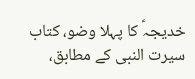خدیجہؑ کا پہلا وضو، کتاب سیرت النبی کے مطابق،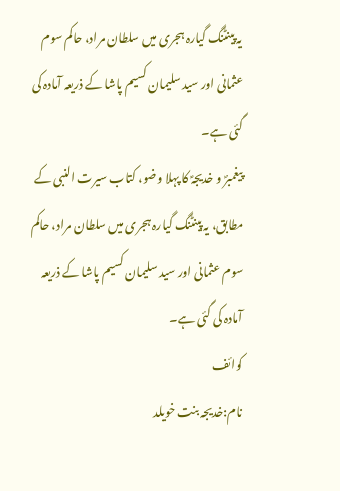یہ پینٹنگ گیارہ ہجری میں سلطان مراد، حاکم سوم عثمانی اور سید سلیمان کسیم پاشا کے ذریعہ آمادہ کی گئی ہے۔
پیغمبرؐ و خدیجہؑ کا پہلا وضو، کتاب سیرت النبی کے مطابق، یہ پینٹنگ گیارہ ہجری میں سلطان مراد، حاکم سوم عثمانی اور سید سلیمان کسیم پاشا کے ذریعہ آمادہ کی گئی ہے۔
کوائف
نام:خدیجہ بنت خویلد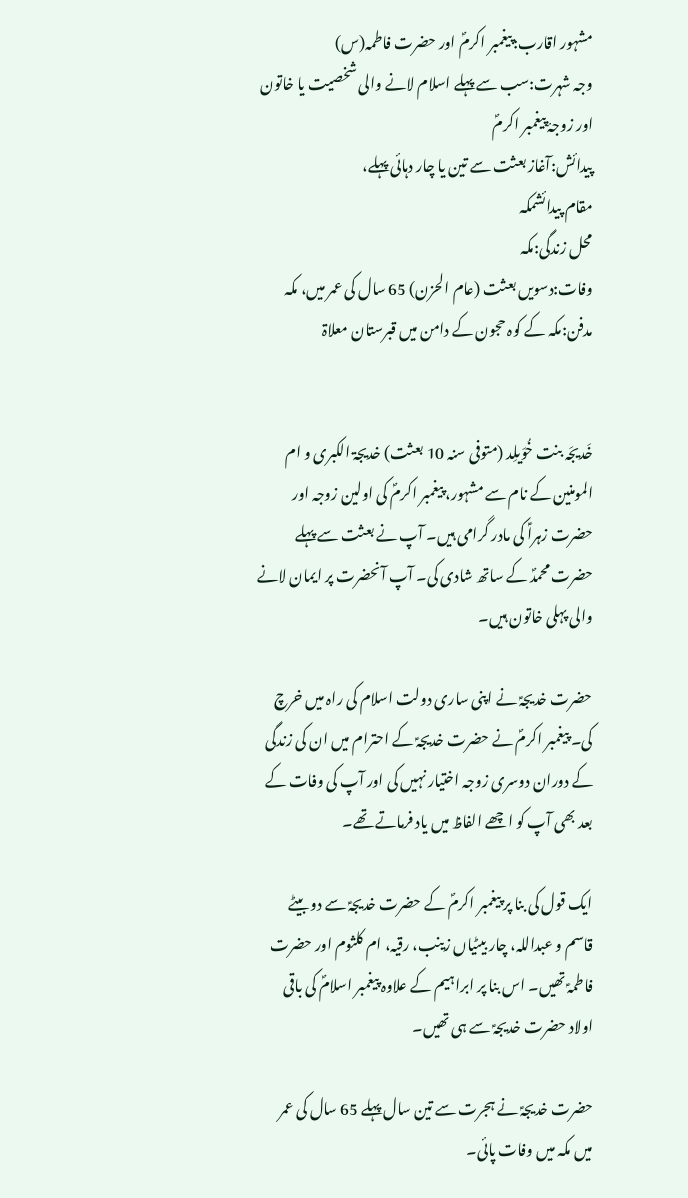مشہور اقارب:پیغمبر اکرمؐ اور حضرت فاطمہ(س)
وجہ شہرت:سب سے پہلے اسلام لانے والی شخصیت یا خاتون اور زوجۂ پیغمبر اکرمؐ
پیدائش:آغاز بعثت سے تین یا چار دہائی پہلے،
مقام پیدائشمکہ
محل زندگی:مکہ
وفات:دسویں بعثت (عام الحزن) 65 سال کی عمر میں، مکہ
مدفن:مکہ کے کوہ حجون کے دامن میں قبرستان معلاۃ


خَدیجَہ بنت خُوَیلِد (متوفی سنہ 10 بعثت) خدیجۃ الکبری و ام المومنین کے نام سے مشہور، پیغمبر اکرمؐ کی اولین زوجہ اور حضرت زہراؑ کی مادر گرامی ہیں۔ آپ نے بعثت سے پہلے حضرت محمدؐ کے ساتھ شادی کی۔ آپ آنحضرت پر ایمان لانے والی پہلی خاتون ہیں۔

حضرت خدیجہؑ نے اپنی ساری دولت اسلام کی راہ میں خرچ کی۔ پیغمبر اکرمؐ نے حضرت خدیجہؑ کے احترام میں ان کی زندگی کے دوران دوسری زوجہ اختیار نہیں کی اور آپ کی وفات کے بعد بھی آپ کو اچھے الفاظ میں یاد فرماتے تھے۔

ایک قول کی بنا پر پیغمبر اکرمؐ کے حضرت خدیجہؑ سے دو بیٹے قاسم و عبداللہ، چار بیٹیاں زینب، رقیہ، ام کلثوم اور حضرت فاطمہؑ تھیں۔ اس بنا پر ابراہیم کے علاوہ پیغمبر اسلامؐ کی باقی اولاد حضرت خدیجہؑ سے ہی تھیں۔

حضرت خدیجہؑ نے ہجرت سے تین سال پہلے 65 سال کی عمر میں مکہ میں وفات پائی۔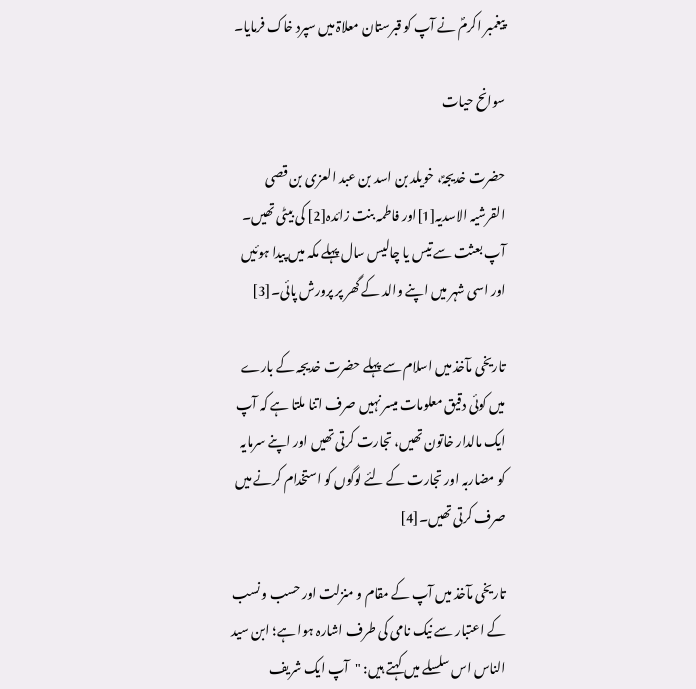پیغمبر اکرمؐ نے آپ کو قبرستان معلاۃ میں سپرد خاک فرمایا۔

سوانح حیات

حضرت خدیجہؑ، خویلد بن اسد بن عبد العزی بن قصی القرشیہ الاسدیہ[1]اور فاطمہ بنت زائدہ[2] کی بیٹی تھیں۔ آپ بعثت سے تیس یا چالیس سال پہلے مکہ میں پیدا ہوئیں اور اسی شہر میں اپنے والد کے گھر پر پرورش پائی۔[3]

تاریخی مآخذ میں اسلام سے پہلے حضرت خدیجہ کے بارے میں کوئی دقیق معلومات میسر نہیں صرف اتنا ملتا ہے کہ آپ ایک مالدار خاتون تھیں، تجارت کرتی تھیں اور اپنے سرمایہ کو مضاربہ اور تجارت کے لئے لوگوں کو استخدام کرنے میں صرف کرتی تھیں۔[4]

تاریخی مآخذ میں آپ کے مقام و منزلت اور حسب و نسب کے اعتبار سے نیک نامی کی طرف اشارہ ہوا ہے؛ ابن سید الناس اس سلسلے میں کہتے ہیں: "آپ ایک شریف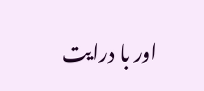اور با درایت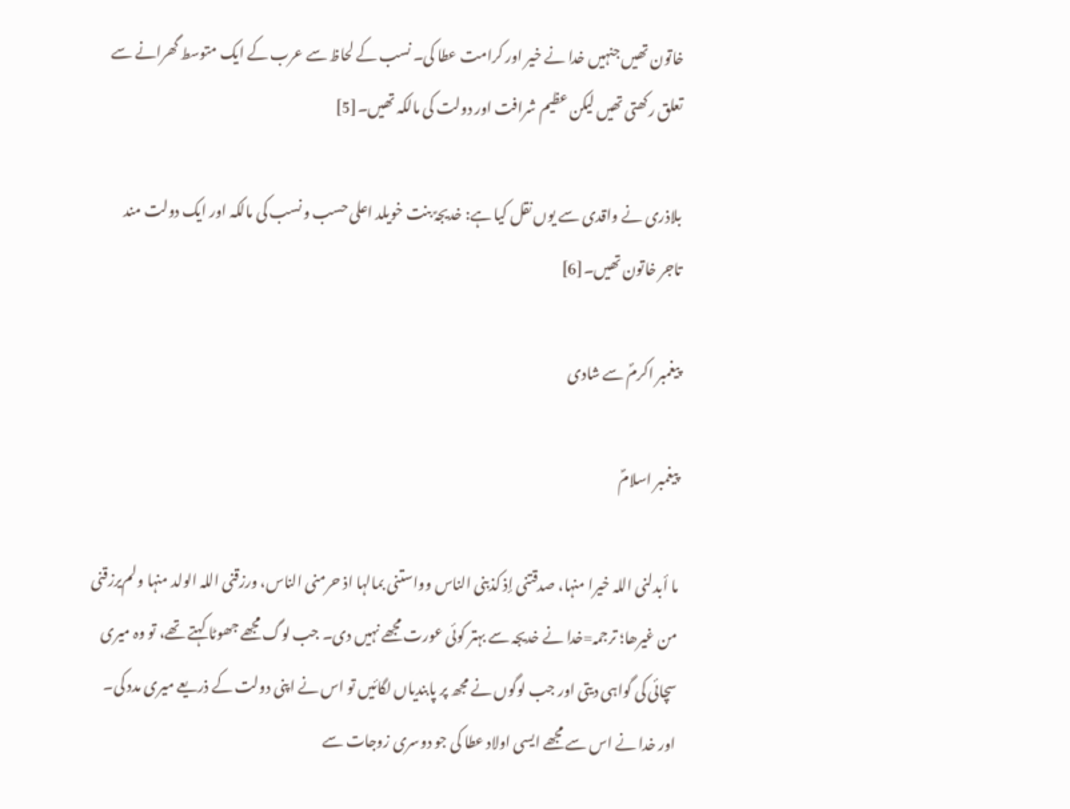خاتون تھیں جنہیں خدا نے خیر اور کرامت عطا کی۔ نسب کے لحاظ سے عرب کے ایک متوسط گھرانے سے تعلق رکھتی تھیں لیکن عظیم شرافت اور دولت کی مالکہ تھیں۔[5]

بلاذری نے واقدی سے یوں نقل کیا ہے: خدیجہؑ بنت خویلد اعلی حسب و نسب کی مالکہ اور ایک دولت مند تاجر خاتون تھیں۔[6]

پیغمبر اکرمؐ سے شادی

پیغمبر اسلامؐ

ما أبدلنی اللہ خیرا منہا، صدقتنی إذ کذبنی الناس وواستنی بمالہا اذ حرمنی الناس، ورزقنی اللہ الولد منہا ولم‌یرزقنی من غیرھا؛ ترجمہ=خدا نے خدیجہ سے بہتر کوئی عورت مجھے نہیں دی۔ جب لوگ مجھے جھوٹا کہتے تھے، تو وہ میری سچائی کی گواہی دیتی اور جب لوگوں نے مجھ پر پابندیاں لگائیں تو اس نے اپنی دولت کے ذریعے میری مدد کی۔ اور خدا نے اس سے مجھے ایسی اولاد عطا کی جو دوسری زوجات سے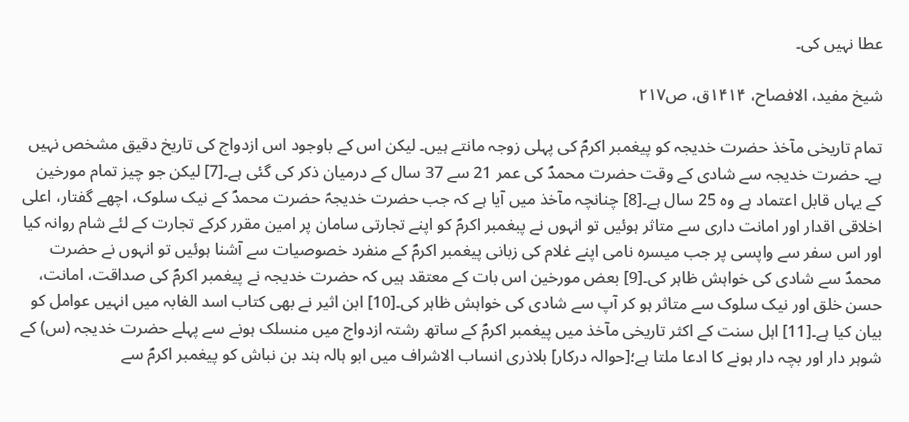عطا نہیں کی۔

شیخ مفید، الافصاح، ۱۴۱۴ق، ص۲۱۷

تمام تاریخی مآخذ حضرت خدیجہ کو پیغمبر اکرمؐ کی پہلی زوجہ مانتے ہیں۔ لیکن اس کے باوجود اس ازدواج کی تاریخ دقیق مشخص نہیں ہے۔ حضرت خدیجہ سے شادی کے وقت حضرت محمدؐ کی عمر 21 سے 37 سال کے درمیان ذکر کی گئی ہے۔[7] لیکن جو چیز تمام مورخین کے یہاں قابل اعتماد ہے وہ 25 سال ہے۔[8] چنانچہ مآخذ میں آیا ہے کہ جب حضرت خدیجہؑ حضرت محمدؐ کے نیک سلوک، اچھے گفتار، اعلی اخلاقی اقدار اور امانت داری سے متاثر ہوئیں تو انہوں نے پبغمبر اکرمؐ کو اپنے تجارتی سامان پر امین مقرر کرکے تجارت کے لئے شام روانہ کیا اور اس سفر سے واپسی پر جب میسرہ نامی اپنے غلام کی زبانی پیغمبر اکرمؐ کے منفرد خصوصیات سے آشنا ہوئیں تو انہوں نے حضرت محمدؐ سے شادی کی خواہش ظاہر کی۔[9] بعض مورخین اس بات کے معتقد ہیں کہ حضرت خدیجہ نے پیغمبر اکرمؐ کی صداقت، امانت‌، حسن خلق اور نیک سلوک سے متاثر ہو کر آپ سے شادی کی خواہش ظاہر کی۔[10] ابن اثیر نے بھی کتاب اسد الغابہ میں انہیں عوامل کو بیان کیا ہے۔[11] اہل سنت کے اکثر تاریخی مآخذ میں پیغمبر اکرمؐ کے ساتھ رشتہ ازدواج میں منسلک ہونے سے پہلے حضرت خدیجہ (س) کے شوہر دار اور بچہ دار ہونے کا ادعا ملتا ہے؛[حوالہ درکار] بلاذری انساب الاشراف میں ابو ہالہ ہند بن نباش کو پیغمبر اکرمؐ سے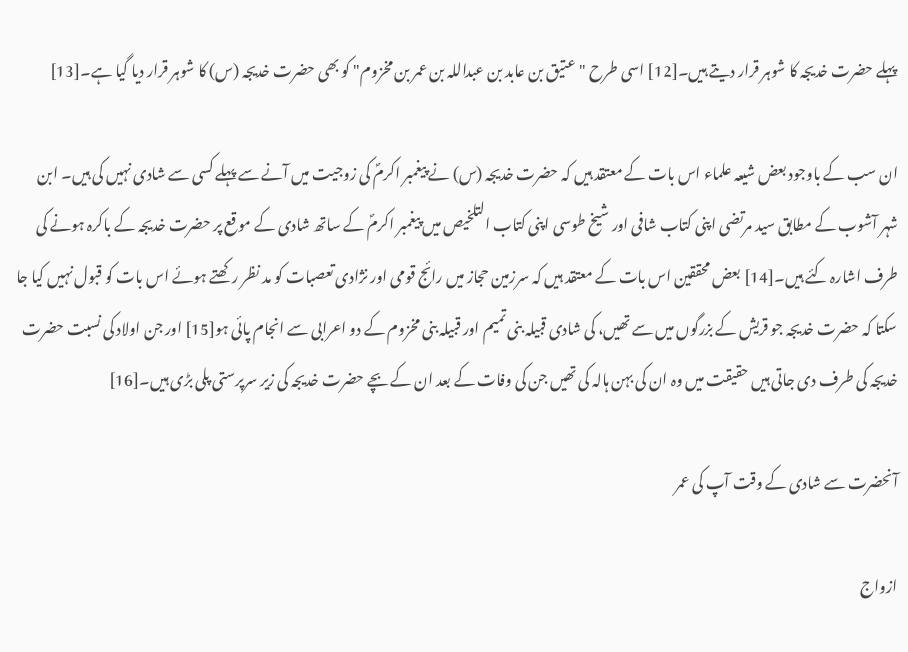پہلے حضرت خدیجہ کا شوہر قرار دیتے ہیں۔[12] اسی طرح "عتیق بن عابد بن عبداللہ بن عمر بن مخزوم" کو بھی حضرت خدیجہ (س) کا شوہر قرار دیا گیا ہے۔[13]

ان سب کے باوجود بعض شیعہ علماء اس بات کے معتقد ہیں کہ حضرت خدیجہ (س) نے پیغمبر اکرمؐ کی زوجیت میں آنے سے پہلے کسی سے شادی نہیں کی ہیں۔ ابن شہر آشوب کے مطابق سید مرتضی اپنی کتاب شافی اور شیخ طوسی اپنی کتاب التلخیص میں پیغمبر اکرمؐ کے ساتھ شادی کے موقع پر حضرت خدیجہ کے باکرہ ہونے کی طرف اشارہ کئے ہیں۔[14] بعض محققین اس بات کے معتقد ہیں کہ سرزمین حجاز میں رائج قومی اور نژادی تعصبات کو مد نظر رکھتے ہوئے اس بات کو قبول نہیں کیا جا سکتا کہ حضرت خدیجہ جو قریش کے بزرگوں میں سے تھیں، کی شادی قبیلہ بنی تمیم اور قبیلہ بنی مخزوم کے دو اعرابی سے انجام پائی ہو[15] اور جن اولاد کی نسبت حضرت خدیجہ کی طرف دی جاتی ہیں حقیقت میں وہ ان کی بہن ہالہ کی تھیں جن کی وفات کے بعد ان کے بچے حضرت خدیجہ کی زیر سرپرستی پلی بڑی ہیں۔[16]

آنحضرت سے شادی کے وقت آپ کی عمر

ازواج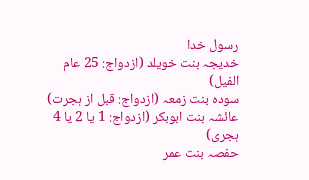رسول خدا
خدیجہ بنت خویلد (ازدواج: 25 عام الفیل)
سودہ بنت زمعہ (ازدواج: قبل از ہجرت)
عائشہ بنت ابوبکر (ازدواج: 1 یا 2 یا 4 ہجری)
حفصہ بنت عمر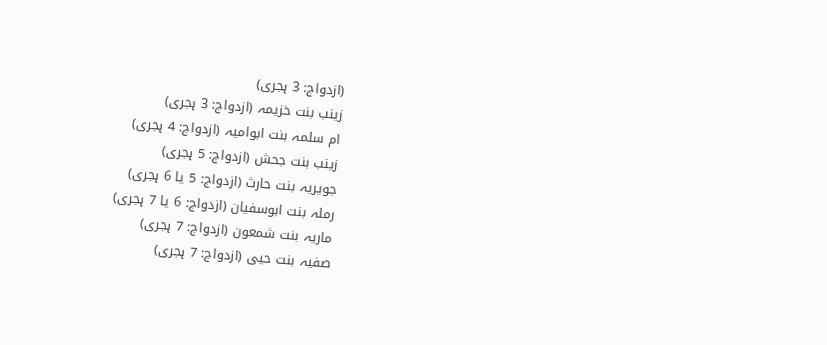(ازدواج: 3 ہجری)
زینب بنت خزیمہ (ازدواج: 3 ہجری)
ام سلمہ بنت ابوامیہ (ازدواج: 4 ہجری)
زینب بنت جحش (ازدواج: 5 ہجری)
جویریہ بنت حارث (ازدواج: 5 یا 6 ہجری)
رملہ بنت ابوسفیان (ازدواج: 6 یا 7 ہجری)
ماریہ بنت شمعون (ازدواج: 7 ہجری)
صفیہ بنت حیی (ازدواج: 7 ہجری)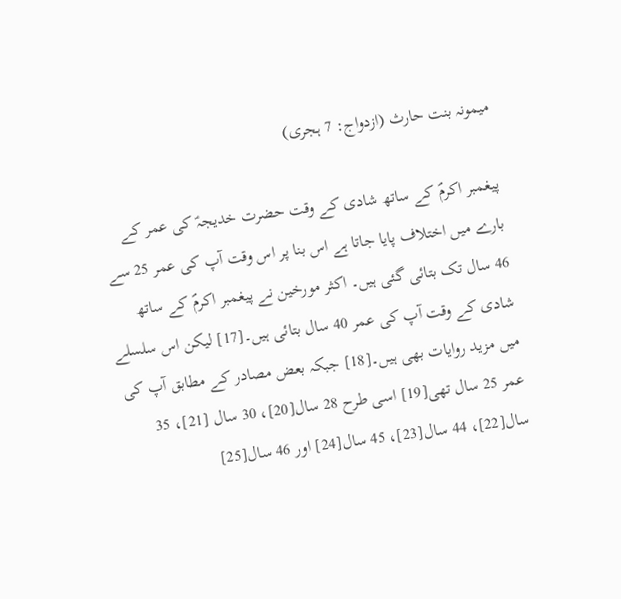میمونہ بنت حارث (ازدواج: 7 ہجری)

پیغمبر اکرمؐ کے ساتھ شادی کے وقت حضرت خدیجہؑ کی عمر کے بارے میں اختلاف پایا جاتا ہے اس بنا پر اس وقت آپ کی عمر 25 سے 46 سال تک بتائی گئی ہیں۔ اکثر مورخین نے پیغمبر اکرمؐ کے ساتھ شادی کے وقت آپ کی عمر 40 سال بتائی ہیں۔[17] لیکن اس سلسلے میں مزید روایات بھی ہیں۔[18] جبکہ بعض مصادر کے مطابق آپ کی عمر 25 سال تھی[19] اسی طرح 28 سال[20]، 30 سال [21]، 35 سال[22]، 44 سال[23]، 45 سال[24] اور 46 سال[25]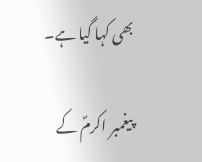بھی کہا گیا ہے۔

پیغمبر اکرمؐ کے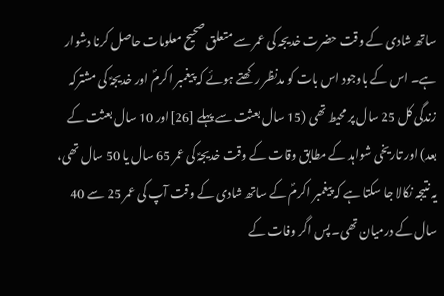ساتھ شادی کے وقت حضرت خدیجہ کی عمر سے متعلق صحیح معلومات حاصل کرنا دشوار ہے۔ اس کے باوجود اس بات کو مدنظر رکھتے ہوئے کہ پیغمبر اکرمؐ اور خدیجہؑ کی مشترکہ زندگی کل 25 سال پر محیط تھی (15 سال بعثت سے پہلے [26]اور 10 سال بعثت کے بعد) اور تاریخی شواہد کے مطابق وقات کے وقت خدیجہؑ کی عمر 65 سال یا 50 سال تھی، یہ نتیجہ نکالا جا سکتا ہے کہ پیغمبر اکرمؐ کے ساتھ شادی کے وقت آپ کی عمر 25 سے 40 سال کے درمیان تھی۔ پس اگر وفات کے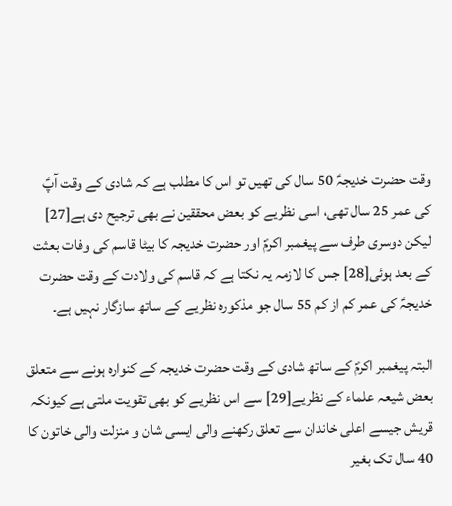وقت حضرت خدیجہؑ 50 سال کی تھیں تو اس کا مطلب ہے کہ شادی کے وقت آپؑ کی عمر 25 سال تھی، اسی نظریے کو بعض محققین نے بھی ترجیح دی ہے[27] لیکن دوسری طرف سے پیغمبر اکرمؐ اور حضرت خدیجہ کا بیٹا قاسم کی وفات بعثت کے بعد ہوئی[28] جس کا لازمہ یہ نکتا ہے کہ قاسم کی ولادت کے وقت حضرت خدیجہؑ کی عمر کم از کم 55 سال جو مذکورہ نظریے کے ساتھ سازگار نہیں ہے۔

البتہ پیغمبر اکرمؐ کے ساتھ شادی کے وقت حضرت خدیجہ کے کنوارہ ہونے سے متعلق بعض شیعہ علماء کے نظریے[29] سے اس نظریے کو بھی تقویت ملتی ہے کیونکہ قریش جیسے اعلی خاندان سے تعلق رکھنے والی ایسی شان و منزلت والی خاتون کا 40 سال تک بغیر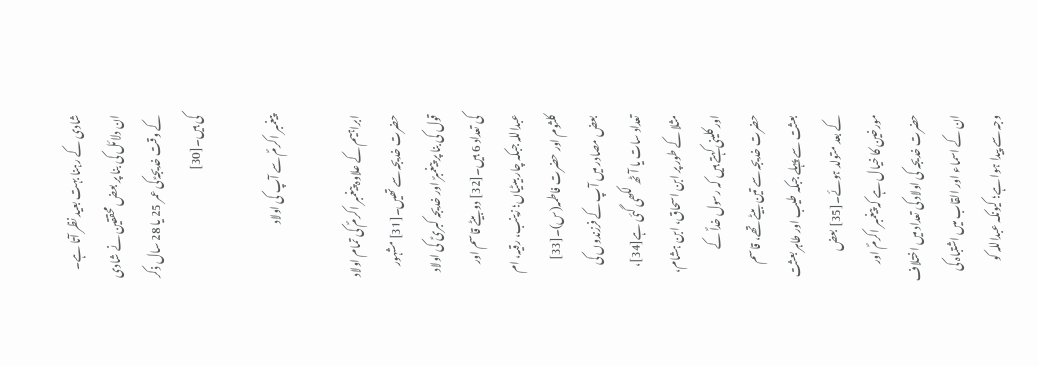شادی کے رہنا بہت بعید نظر آتا ہے۔ ان دلائل کی بنا پر بعض محققین نے شادی کے وقت خدیجہؑ کی عمر 25 یا 28 سال ذکر کی ہیں۔[30]

پیغمبر اکرمؐ سے آپ کی اولاد

ابراہیم کے علاوہ پیغمبر اکرمؐ کی تمام اولاد حضرت خدیجہ سے تھیں۔[31] مشہور قول کی بنا پر پیغمبرؐ اور خدیجہ کبریؑ کی اولاد کی تعداد 6 ہیں۔[32] دو بیٹے قاسم اور عبداللہ جبکہ چار بیٹیاں؛ زینب، رقیہ، ام کلثوم اور حضرت فاطمہ(س)۔[33] بعض مصادر میں آپ کے فرزندوں کی تعداد سات یا آٹھ لکھی گئی ہے[34]، مثلا کے طور پر ابن اسحاق، ابن ہشام، اور کلینی کہتے ہیں کہ رسول خداؐ کے حضرت خدیجہ سے تین بیٹے تھے، قاسم بعثت سے پہلے جبکہ طیب اور طاہر بعثت کے بعد متولد ہوئے۔[35] بعض مورخین کا خیال ہے کہ پیغمبر اکرمؐ اور حضرت خدیجہ کی اولاد کی تعداد میں اختلاف ان کے اسماء اور القاب میں اشتباہ کی وجہ سے پیدا ہوا ہے؛ کیونکہ عبداللہ کو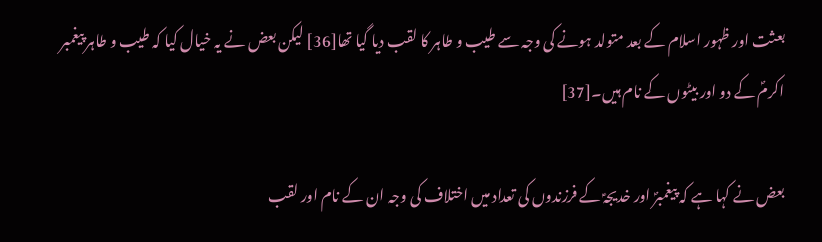بعثت اور ظہور اسلام کے بعد متولد ہونے کی وجہ سے طیب و طاہر کا لقب دیا گیا تھا[36] لیکن بعض نے یہ خیال کیا کہ طیب و طاہر پیغمبر اکرمؐ کے دو اور بیٹوں کے نام ہیں۔[37]

بعض نے کہا ہے کہ پیغمبرؐ اور خدیجہؑ کے فرزندوں کی تعداد میں اختلاف کی وجہ ان کے نام اور لقب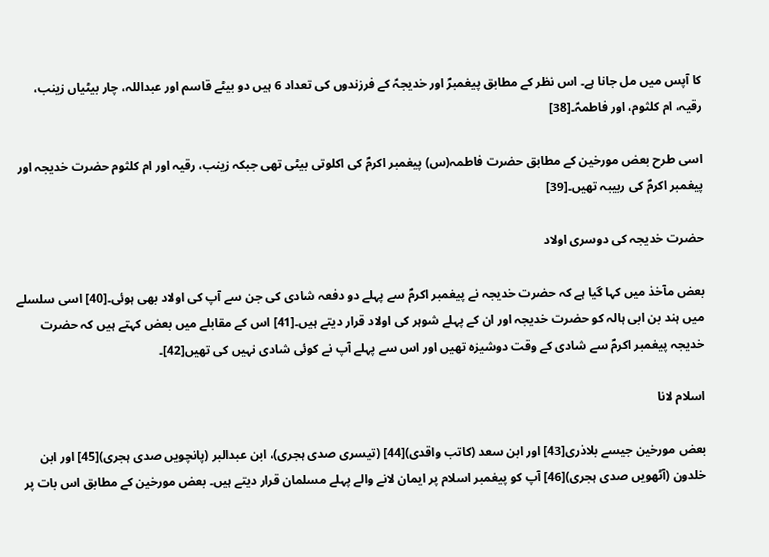کا آپس میں مل جانا ہے۔ اس نظر کے مطابق پیغمبرؐ اور خدیجہؑ کے فرزندوں کی تعداد 6 ہیں دو بیٹے قاسم اور عبداللہ، چار بیٹیاں زینب، رقیہ، ام کلثوم، اور فاطمہؑ۔[38]

اسی طرح بعض مورخین کے مطابق حضرت فاطمہ(س) پیغمبر اکرمؐ کی اکلوتی بیٹی تھی جبکہ زینب، رقیہ اور ام کلثوم حضرت خدیجہ اور پیغمبر اکرمؐ کی ربیبہ تھیں۔[39]

حضرت خدیجہ کی دوسری اولاد

بعض مآخذ میں کہا گیا ہے کہ حضرت خدیجہ نے پیغمبر اکرمؐ سے پہلے دو دفعہ شادی کی جن سے آپ کی اولاد بھی ہوئی۔[40] اسی سلسلے میں ہند بن ابی‌ ہالہ کو حضرت خدیجہ اور ان کے پہلے شوہر کی اولاد قرار دیتے ہیں۔[41] اس کے مقابلے میں بعض کہتے ہیں کہ حضرت خدیجہ پیغمبر اکرمؐ سے شادی کے وقت دوشیزہ تھیں اور اس سے پہلے آپ نے کوئی شادی نہیں کی تھیں[42]۔

اسلام لانا

بعض مورخین جیسے بلاذری[43] اور ابن‌ سعد (کاتب واقدی)[44] (تیسری صدی ہجری)، ابن‌ عبدالبر (پانچویں صدی ہجری)[45] اور ابن‌ خلدون (آٹھویں صدی ہجری)[46] آپ کو پیغمبر اسلام پر ایمان لانے والے پہلے مسلمان قرار دیتے ہیں۔ بعض مورخین کے مطابق اس بات پر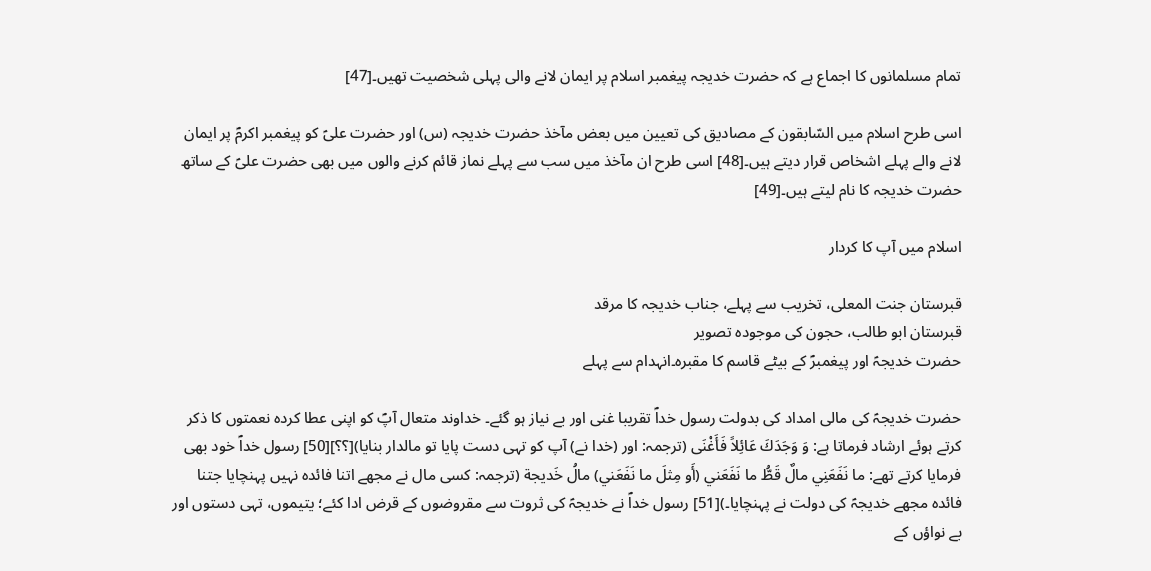تمام مسلمانوں کا اجماع ہے کہ حضرت خدیجہ پیغمبر اسلام پر ایمان لانے والی پہلی شخصیت تھیں۔[47]

اسی طرح اسلام میں السّابقون کے مصادیق کی تعیین میں بعض مآخذ حضرت خدیجہ (س) اور حضرت علیؑ کو پیغمبر اکرمؐ پر ایمان لانے والے پہلے اشخاص قرار دیتے ہیں۔[48] اسی طرح ان مآخذ میں سب سے پہلے نماز قائم کرنے والوں میں بھی حضرت علیؑ کے ساتھ حضرت خدیجہ کا نام لیتے ہیں۔[49]

اسلام میں آپ کا کردار

قبرستان جنت المعلی، تخریب سے پہلے، جناب خدیجہ کا مرقد
قبرستان ابو طالب، حجون کی موجودہ تصویر
حضرت خدیجہؑ اور پیغمبرؐ کے بیٹے قاسم کا مقبرہ۔انہدام سے پہلے

حضرت خدیجہؑ کی مالی امداد کی بدولت رسول خداؐ تقریبا غنی اور بے نیاز ہو گئے۔ خداوند متعال آپؐ کو اپنی عطا کردہ نعمتوں کا ذکر کرتے ہوئے ارشاد فرماتا ہے: وَ وَجَدَكَ عَائِلاً فَأَغْنَى (ترجمہ: اور (خدا نے) آپ کو تہی دست پایا تو مالدار بنایا)[؟؟][50] رسول خداؐ خود بھی فرمایا کرتے تھے: ما نَفَعَنِي مالٌ قَطُّ ما نَفَعَني (أَو مِثلَ ما نَفَعَني) مالُ خَديجة (ترجمہ: کسی مال نے مجھے اتنا فائدہ نہیں پہنچایا جتنا فائدہ مجھے خدیجہؑ کی دولت نے پہنچایا۔)[51] رسول خداؐ نے خدیجہؑ کی ثروت سے مقروضوں کے قرض ادا کئے؛ یتیموں، تہی دستوں اور بے نواؤں کے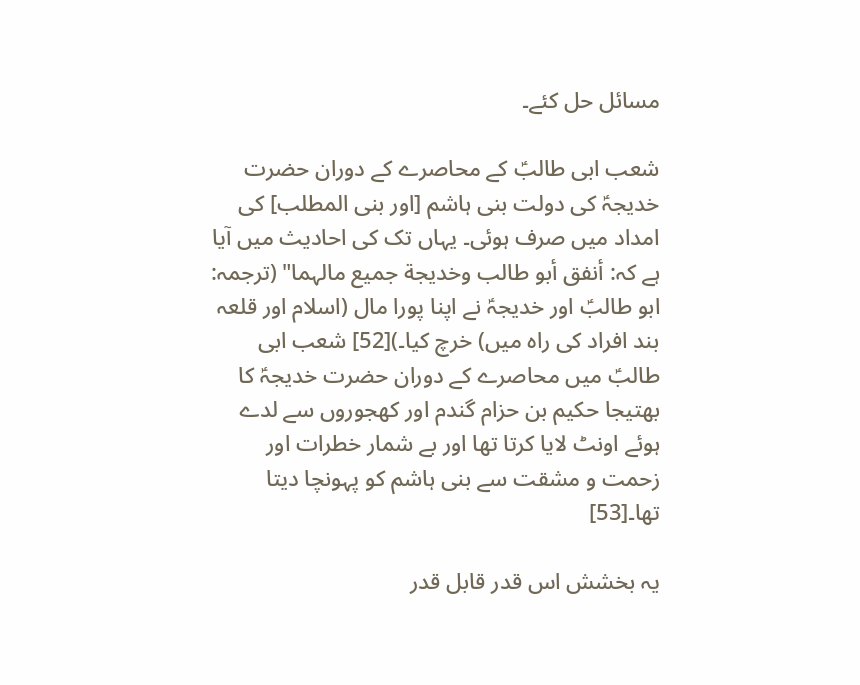مسائل حل کئے۔

شعب ابی طالبؑ کے محاصرے کے دوران حضرت خدیجہؑ کی دولت بنی ہاشم [اور بنی المطلب] کی امداد میں صرف ہوئی۔ یہاں تک کی احادیث میں آیا ہے کہ: أنفق أبو طالب وخديجة جميع مالہما" (ترجمہ: ابو طالبؑ اور خدیجہؑ نے اپنا پورا مال (اسلام اور قلعہ بند افراد کی راہ میں) خرچ کیا۔)[52] شعب ابی طالبؑ میں محاصرے کے دوران حضرت خدیجہؑ کا بھتیجا حکیم بن حزام گندم اور کھجوروں سے لدے ہوئے اونٹ لایا کرتا تھا اور بے شمار خطرات اور زحمت و مشقت سے بنی ہاشم کو پہونچا دیتا تھا۔[53]

یہ بخشش اس قدر قابل قدر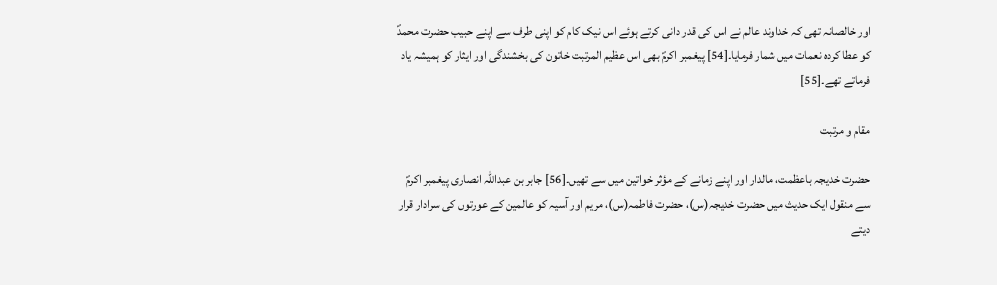اور خالصانہ تھی کہ خداوند عالم نے اس کی قدر دانی کرتے ہوئے اس نیک کام کو اپنی طرف سے اپنے حبیب حضرت محمدؐ کو عطا کردہ نعمات میں شمار فرمایا۔[54] پیغمبر اکرمؐ بھی اس عظیم المرتبت خاتون کی بخشندگی اور ایثار کو ہمیشہ یاد فرماتے تھے۔[55]

مقام و مرتبت

حضرت خدیجہ باعظمت، مالدار اور اپنے زمانے کے مؤثر خواتین میں سے تھیں۔[56] جابر بن عبداللہ انصاری پیغمبر اکرمؐ سے منقول ایک حدیث میں حضرت خدیجہ(س)، حضرت فاطمہ(س)، مریم اور آسیہ کو عالمین کے عورتوں کی سرادار قرار دیتے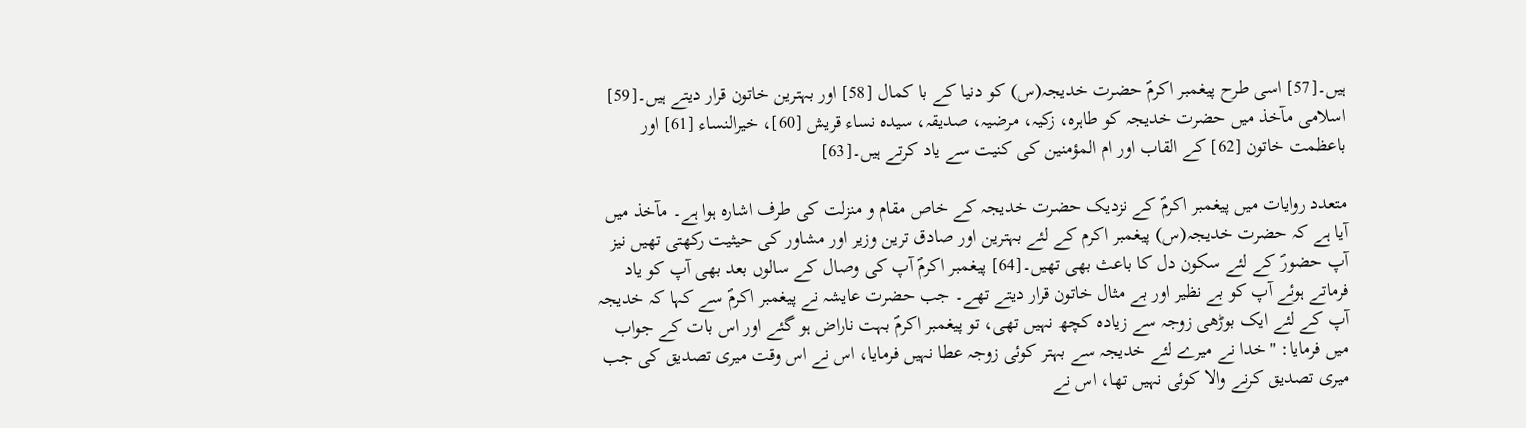ہیں۔[57] اسی طرح پیغمبر اکرمؐ حضرت خدیجہ(س) کو دنیا کے با کمال [58] اور بہترین خاتون قرار دیتے ہیں۔[59] اسلامی مآخذ میں حضرت خدیجہ کو طاہرہ، زکیہ، مرضیہ، صدیقہ، سیدہ نساء قریش [60]، خیرالنساء [61] اور باعظمت خاتون [62] کے القاب اور ام المؤمنین کی کنیت سے یاد کرتے ہیں۔[63]

متعدد روایات میں پیغمبر اکرمؐ کے نزدیک حضرت خدیجہ کے خاص مقام و منزلت کی طرف اشارہ ہوا ہے۔ مآخذ میں آیا ہے کہ حضرت خدیجہ(س) پیغمبر اکرم کے لئے بہترین اور صادق ترین وزیر اور مشاور کی حیثیت رکھتی تھیں نیز آپ حضورؐ کے لئے سکون دل کا باعث بھی تھیں۔[64] پیغمبر اکرمؐ آپ کی وصال کے سالوں بعد بھی آپ کو یاد فرماتے ہوئے آپ کو بے نظیر اور بے مثال خاتون قرار دیتے تھے۔ جب حضرت عایشہ نے پیغمبر اکرمؐ سے کہا کہ خدیجہ آپ کے لئے ایک بوڑھی زوجہ سے زیادہ کچھ نہیں تھی، تو پیغمبر اکرمؐ بہت ناراض ہو گئے اور اس بات کے جواب میں فرمایا: "خدا نے میرے لئے خدیجہ سے بہتر کوئی زوجہ عطا نہیں فرمایا، اس نے اس وقت میری تصدیق کی جب میری تصدیق کرنے والا کوئی نہیں تھا، اس نے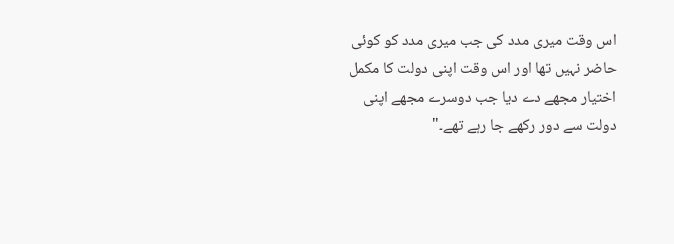اس وقت میری مدد کی جب میری مدد کو کوئی حاضر نہیں تھا اور اس وقت اپنی دولت کا مکمل اختیار مجھے دے دیا جب دوسرے مجھے اپنی دولت سے دور رکھے جا رہے تھے۔"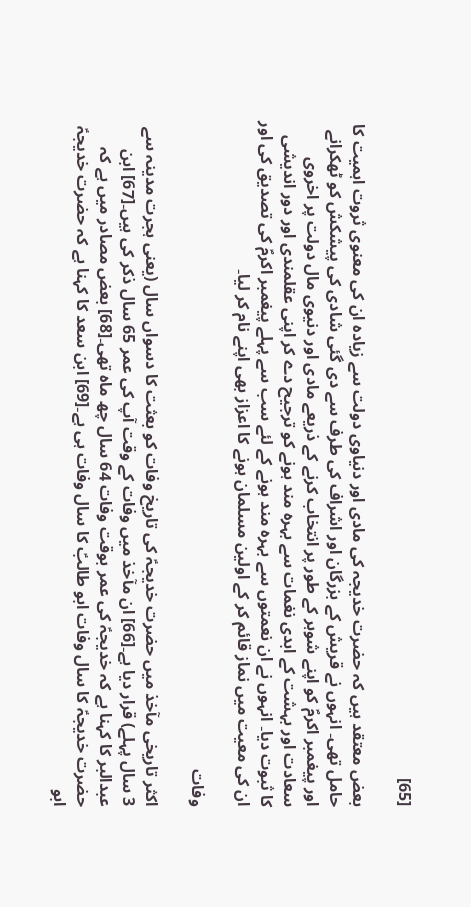[65]

بعض معتقد ہیں کہ حضرت خدیجہ کی مادی اور دنیاوی دولت سے زیادہ ان کی معنوی ثروت اہمیت کا حامل تھی۔ انہوں نے قریش کے بزرگان اور اشراف کی طرف سے دی گئی شادی کی پیشکش کو ٹھکرانے اور پیغمبر اکرمؐ کو اپنے شوہر کے طور پر انتخاب کرنے کے ذریعے مادی اور دنیوی مال دولت پر اخروی سعادت اور بہشت کے ابدی نغمات سے بہرہ مند ہونے کو ترجیح دے کر اپنی عقلمندی اور دور اندیشی کا ثبوت دیا۔ انہوں نے ان نعمتوں سے بہرہ مند ہونے کے لئے سب سے پہلے پیغمبر اکرمؐ کی تصدیق کی اور ان کی معیت میں نماز قائم کر کے اولین مسلمان ہونے کا اعزاز بھی اپنے نام کر لیا۔

وفات

اکثر تاریخی مآخذ میں حضرت خدیجہؑ کی تاریخ وفات کو بعثت کا دسواں سال (یعنی ہجرت مدینہ سے 3 سال پہلے) قرار دیا ہے۔[66] ان مآخذ میں وفات کے وقت آپ کی عمر 65 سال ذکر کی ہیں۔[67] ابن عبدالبر کا کہنا ہے کہ خدیجہؑ کی عمر بوقت وفات 64 سال چھ ماہ تھی۔[68] بعض مصادر میں ہے کہ حضرت خدیجہؑ کا سال وفات ابو طالبؑ کا سال وفات ہی ہے۔[69] ابن سعد کا کہنا ہے کہ حضرت خدیجہؑ ابو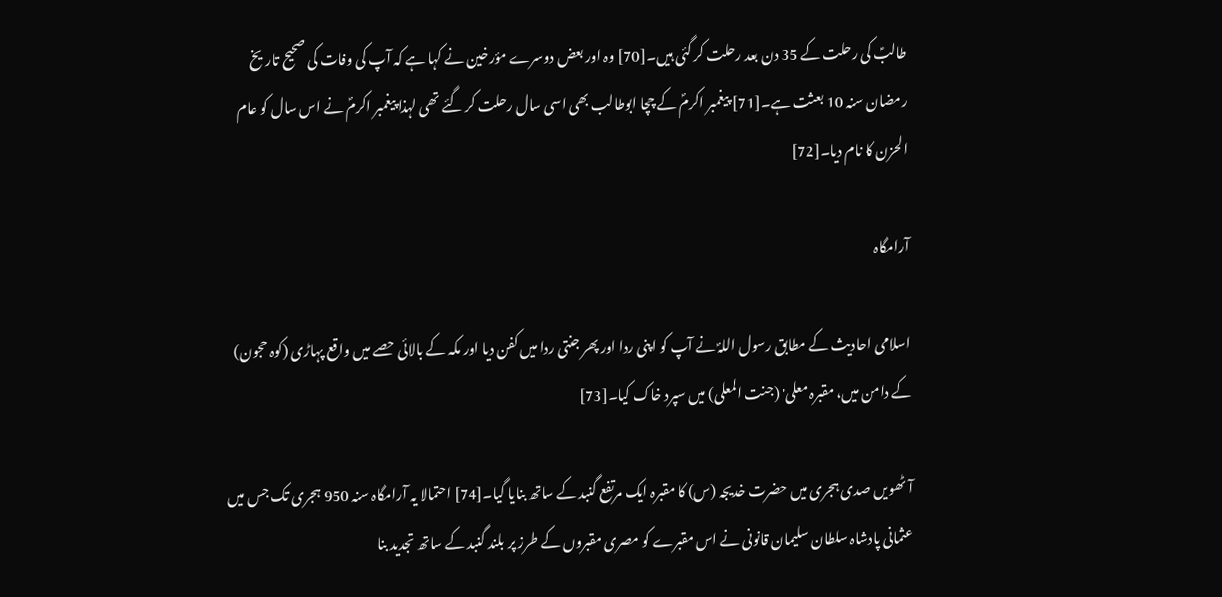طالبؑ کی رحلت کے 35 دن بعد رحلت کر گئی ہیں۔[70] وہ اور بعض دوسرے مؤرخین نے کہا ہے کہ آپ کی وفات کی صحیح تاریخ رمضان سنہ 10 بعثت ہے۔[71] پیغمبر اکرمؐ کے چچا ابوطالب بھی اسی سال رحلت کر گئے تھی لہذا پیغمبر اکرمؐ نے اس سال کو عام الحزن کا نام دیا۔[72]

آرامگاہ

اسلامی احادیث کے مطابق رسول اللہؐ نے آپ کو اپنی ردا اور پھر جنتی ردا میں کفن دیا اور مکہ کے بالائی حصے میں واقع پہاڑی (کوہ حجون) کے دامن میں، مقبرہ معلی' (جنت المعلی) میں سپرد خاک کیا۔[73]

آٹھویں صدی ہجری میں حضرت خدیجہ (س) کا مقبرہ ایک مرتفع گنبد کے ساتھ بنایا گیا۔[74] احتمالا یہ آرامگاہ سنہ 950 ہجری تک جس میں عثمانی پادشاہ سلطان سلیمان قانونی نے اس مقبرے کو مصری مقبروں کے طرز پر بلند گنبد کے ساتھ تجدید بنا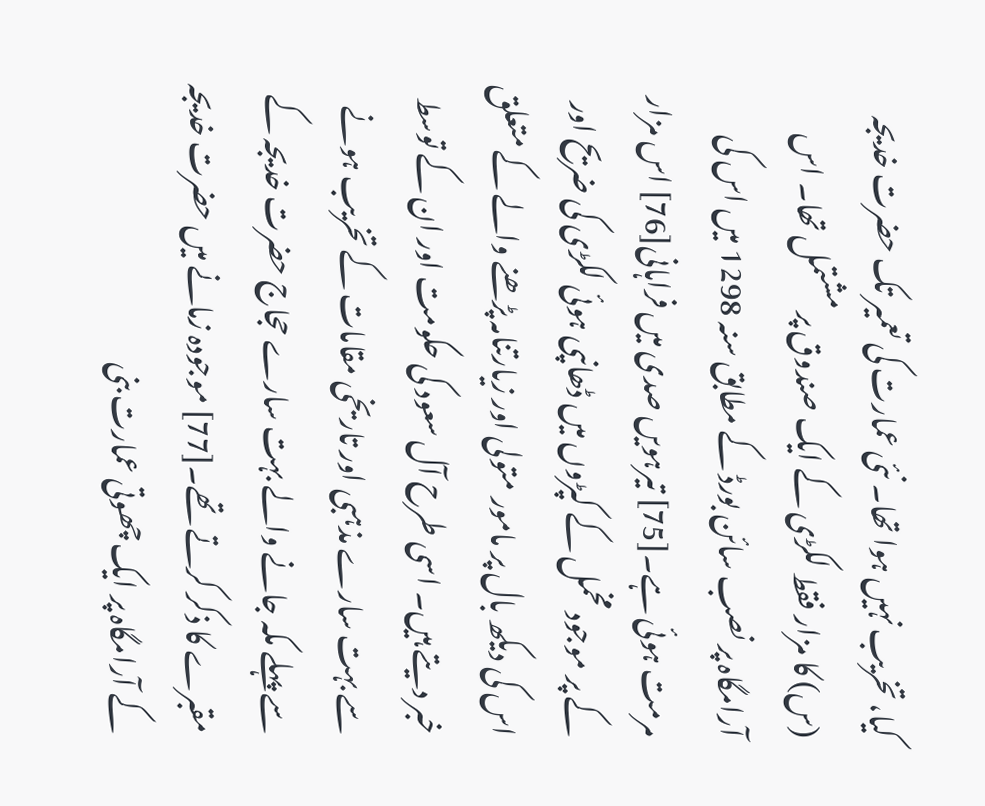کیا، تخریب نہیں ہوا تھا۔ نئی عمارت کی تعمیر تک حضرت خدیجہ (س) کا مزار فقط لکڑی کے ایک صندوق پر مشتمل تھا۔ اس آرامگاہ پر نصب سائن بورڈ کے مطابق سنہ 1298 میں اس کی مرمت ہوئی ہے۔[75] تیرہویں صدی میں فراہانی[76] اس مزار کے پر موجود مخمل کے کپڑوں میں ڈھانپی ہوئی لکڑی کی ضریح اور اس کی دیکھ بال پر مامور متولی اور زیارتنامہ پڑھنے والے کے متعلق خبر دیتے ہیں۔ اسی طرح آل سعود کی حکومت اور ان کے توسط سے بہت سارے مذہبی اور تاریخی مقامات کے تخریب ہونے سے پہلے مکہ جانے والے بہت سارے حجاج حضرت خدیجہ کے مقبرے کا ذکر کرتے تھے۔[77] موجودہ زمانے میں حضرت خدیجہ کے آرامگاہ پر ایک چھوتی عمارت بنی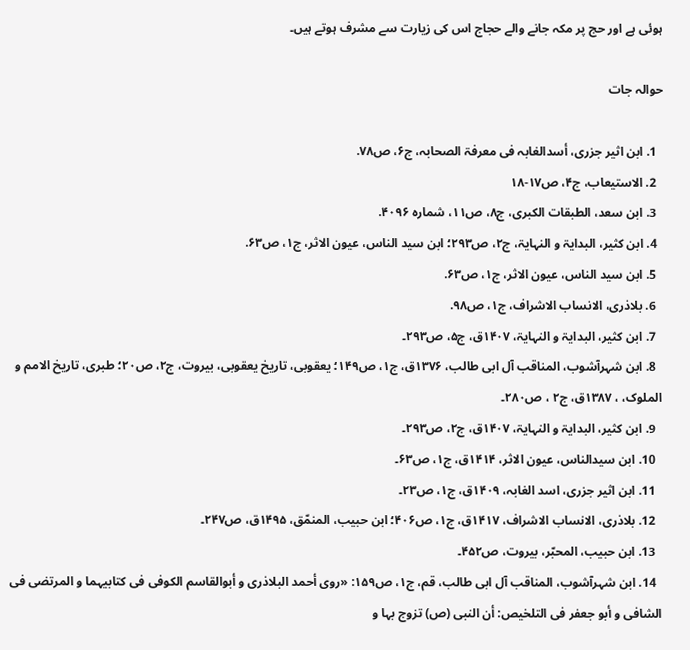ہوئی ہے اور حج پر مکہ جانے والے حجاج اس کی زیارت سے مشرف ہوتے ہیں۔

حوالہ جات

  1. ابن اثیر جزری، أسدالغابہ فی معرفۃ الصحابہ، ج۶، ص۷۸.
  2. الاستيعاب، ج۴، ص۱۷-۱۸
  3. ابن سعد، الطبقات الکبری، ج۸، ص۱۱، شمارہ ۴۰۹۶.
  4. ابن کثیر، البدایۃ و النہایۃ، ج۲، ص۲۹۳؛ ابن سید الناس، عیون الاثر، ج۱، ص۶۳.
  5. ابن سید الناس، عیون الاثر، ج۱، ص۶۳.
  6. بلاذری، الانساب الاشراف، ج۱، ص۹۸.
  7. ابن کثیر، البدایۃ و النہایۃ، ۱۴۰۷ق، ج۵، ص۲۹۳۔
  8. ابن شہرآشوب، المناقب آل ابی طالب، ۱۳۷۶ق، ج۱، ص۱۴۹؛ یعقوبی، تاریخ یعقوبی، بیروت، ج۲، ص۲۰؛ طبری، تاریخ الامم و الملوک، ، ۱۳۸۷ق، ج۲ ، ص۲۸۰۔
  9. ابن کثیر، البدایۃ و النہایۃ، ۱۴۰۷ق، ج۲، ص۲۹۳۔
  10. ابن سیدالناس، عیون الاثر، ۱۴۱۴ق، ج۱، ص۶۳۔
  11. ابن اثیر جزری، اسد الغابہ، ۱۴۰۹ق، ج۱، ص۲۳۔
  12. بلاذری، الانساب الاشراف، ۱۴۱۷ق، ج۱، ص۴۰۶؛ ابن حبیب، المنمّق، ۱۴۹۵ق، ص۲۴۷۔
  13. ابن حبیب، المحبّر، بیروت، ص۴۵۲۔
  14. ابن شہرآشوب، المناقب آل ابی طالب، قم، ج۱، ص۱۵۹: «روی أحمد البلاذری و أبوالقاسم الکوفی فی کتابیہما و المرتضی فی الشافی و أبو جعفر فی التلخیص: أن النبی (ص) تزوج بہا و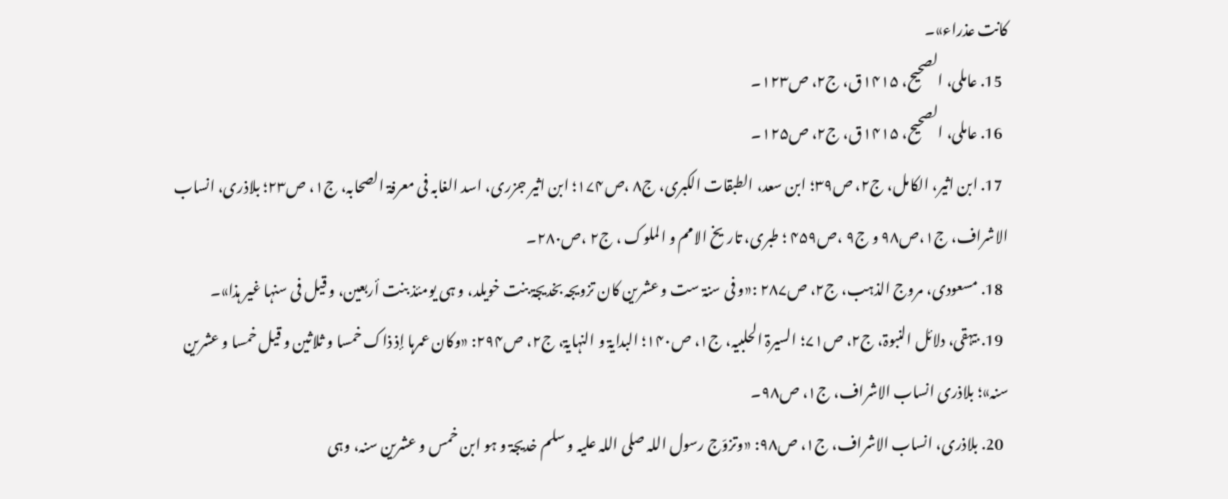کانت عذراء»۔
  15. عاملی، الصحیح، ۱۴۱۵ق، ج۲، ص۱۲۳۔
  16. عاملی، الصحیح، ۱۴۱۵ق، ج۲، ص۱۲۵۔
  17. ابن اثیر، الکامل، ج۲، ص۳۹؛ ابن سعد، الطبقات الکبری، ج۸ ،ص۱۷۴؛ ابن اثیر جزری، اسد الغابہ فی معرفۃ الصحابہ، ج۱، ص۲۳؛ بلاذری، انساب الاشراف، ج۱،ص۹۸ و ج۹ ،ص۴۵۹ ؛ طبری، تاریخ الامم و الملوک ، ج۲ ،ص۲۸۰۔
  18. مسعودی، مروج الذہب، ج۲، ص۲۸۷ :«و فی سنۃ ست و عشرین کان تزویجہ بخدیجۃ بنت خویلد، و ہی یومئذ بنت أربعین، و قیل فی سنہا غیر ہذا»۔
  19. بیہقی، دلائل النبوۃ، ج۲، ص۷۱؛ السیرۃ الحلبیہ، ج۱، ص۱۴۰؛ البدایۃ و النہایۃ، ج۲، ص۲۹۴: «وکان عمرہا إذ ذاک خمسا و ثلاثین و قیل خمسا و عشرین سنہ»؛ بلاذری انساب الاشراف، ج۱، ص۹۸۔
  20. بلاذری، انساب الاشراف، ج۱، ص۹۸: «وتزوّج رسول اللہ صلی اللہ علیہ و سلم خدیجۃ و ہو ابن خمس و عشرین سنہ، وہی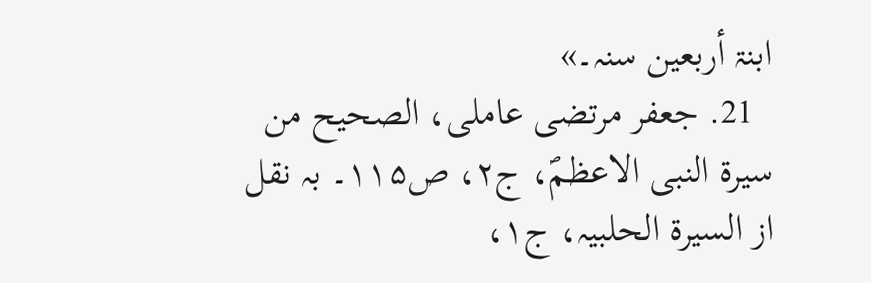ابنۃ أربعین سنہ۔»
  21. جعفر مرتضی عاملی، الصحیح من سیرۃ النبی الاعظمؐ، ج۲، ص۱۱۵۔ بہ نقل از السیرۃ الحلبیہ، ج۱،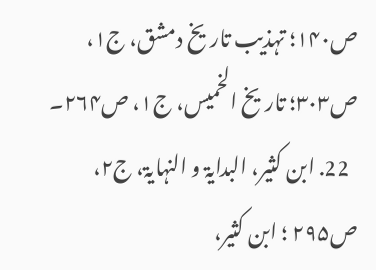ص۱۴۰؛ تہذیب تاریخ دمشق، ج۱، ص۳۰۳؛ تاریخ الخمیس، ج۱، ص۲۶۴۔
  22. ابن کثیر، البدایۃ و النہایۃ، ج۲، ص۲۹۵ ؛ ابن کثیر،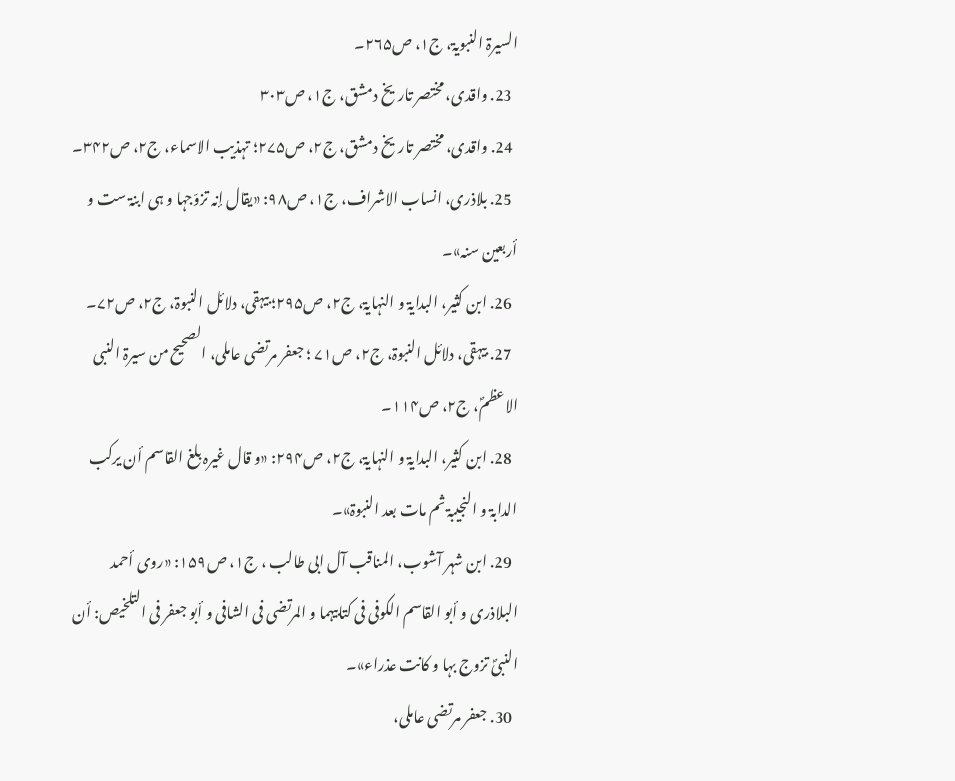السیرۃ النبویۃ، ج۱، ص۲۶۵۔
  23. واقدی، مختصر تاریخ دمشق، ج۱، ص۳۰۳
  24. واقدی، مختصر تاریخ دمشق، ج۲، ص۲۷۵؛ تہذیب الاسماء، ج۲، ص۳۴۲۔
  25. بلاذری، انساب الاشراف، ج۱، ص۹۸: «یقال إنہ تزوّجہا و ہی ابنۃ ست و أربعین سنہ»۔
  26. ابن کثیر، البدایۃ و النہایۃ، ج۲، ص۲۹۵؛ بیہقی، دلائل النبوۃ، ج۲، ص۷۲۔
  27. بیہقی، دلائل النبوۃ، ج۲، ص۷۱ ؛ جعفر مرتضی عاملی، الصحیح من سیرۃ النبی الاعظمؐ، ج۲، ص۱۱۴۔
  28. ابن کثیر، البدایۃ و النہایۃ، ج۲، ص۲۹۴: «و قال غیرہ بلغ القاسم أن یرکب الدابۃ و النجیبۃ ثم مات بعد النبوۃ»۔
  29. ابن شہر آشوب، المناقب آل ابی طالب ، ج۱، ص۱۵۹: «روی أحمد البلاذری و أبو القاسم الکوفی فی کتابیہما و المرتضی فی الشافی و أبو جعفر فی التلخیص: أن النبیؐ تزوج بہا و کانت عذراء»۔
  30. جعفر مرتضی عاملی،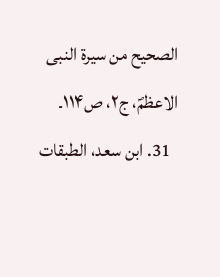الصحیح من سیرۃ النبی الاعظمؐ، ج۲، ص۱۱۴۔
  31. ابن سعد، الطبقات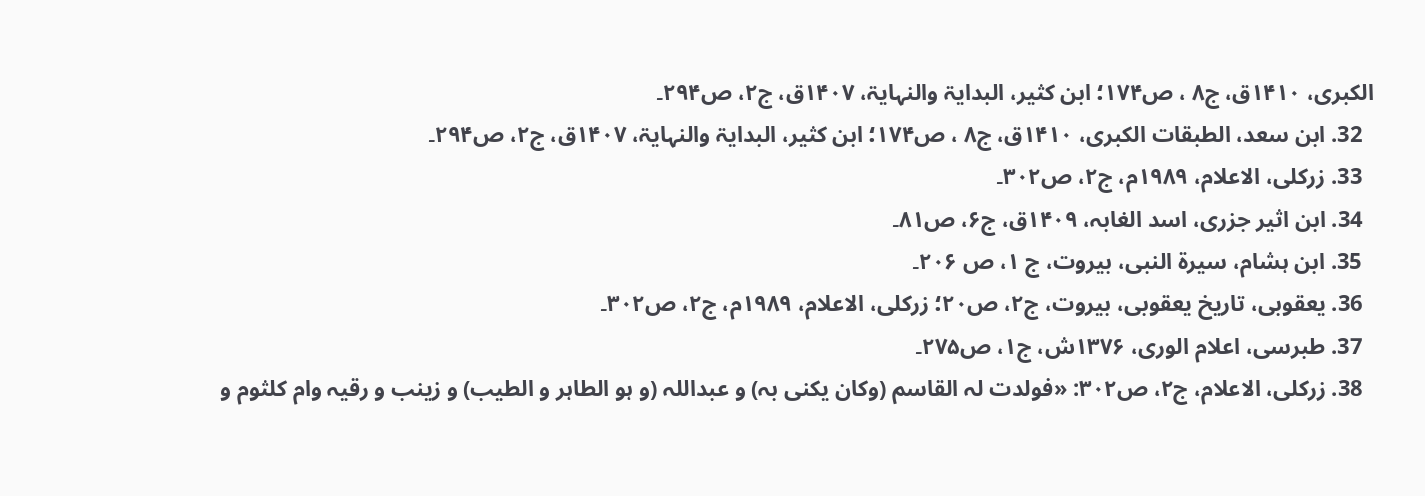الکبری، ۱۴۱۰ق، ج۸ ، ص۱۷۴؛ ابن کثیر، البدایۃ والنہایۃ، ۱۴۰۷ق، ج۲، ص۲۹۴۔
  32. ابن‌ سعد، الطبقات الکبری، ۱۴۱۰ق، ج۸ ، ص۱۷۴؛ ابن کثیر، البدایۃ والنہایۃ، ۱۴۰۷ق، ج۲، ص۲۹۴۔
  33. زرکلی، الاعلام، ۱۹۸۹م، ج۲، ص۳۰۲۔
  34. ابن اثیر جزری، اسد الغابہ، ۱۴۰۹ق، ج۶، ص۸۱۔
  35. ابن ہشام، سیرۃ النبی، بیروت، ج ۱، ص ۲۰۶۔
  36. یعقوبی، تاریخ یعقوبی، بیروت، ج۲، ص۲۰؛ زرکلی، الاعلام، ۱۹۸۹م، ج۲، ص۳۰۲۔
  37. طبرسی، اعلام الوری، ۱۳۷۶ش، ج۱، ص۲۷۵۔
  38. زرکلی، الاعلام، ج۲، ص۳۰۲: «فولدت لہ القاسم (وکان یکنی بہ) و عبداللہ (و ہو الطاہر و الطیب) و زینب و رقیہ و‌ام کلثوم و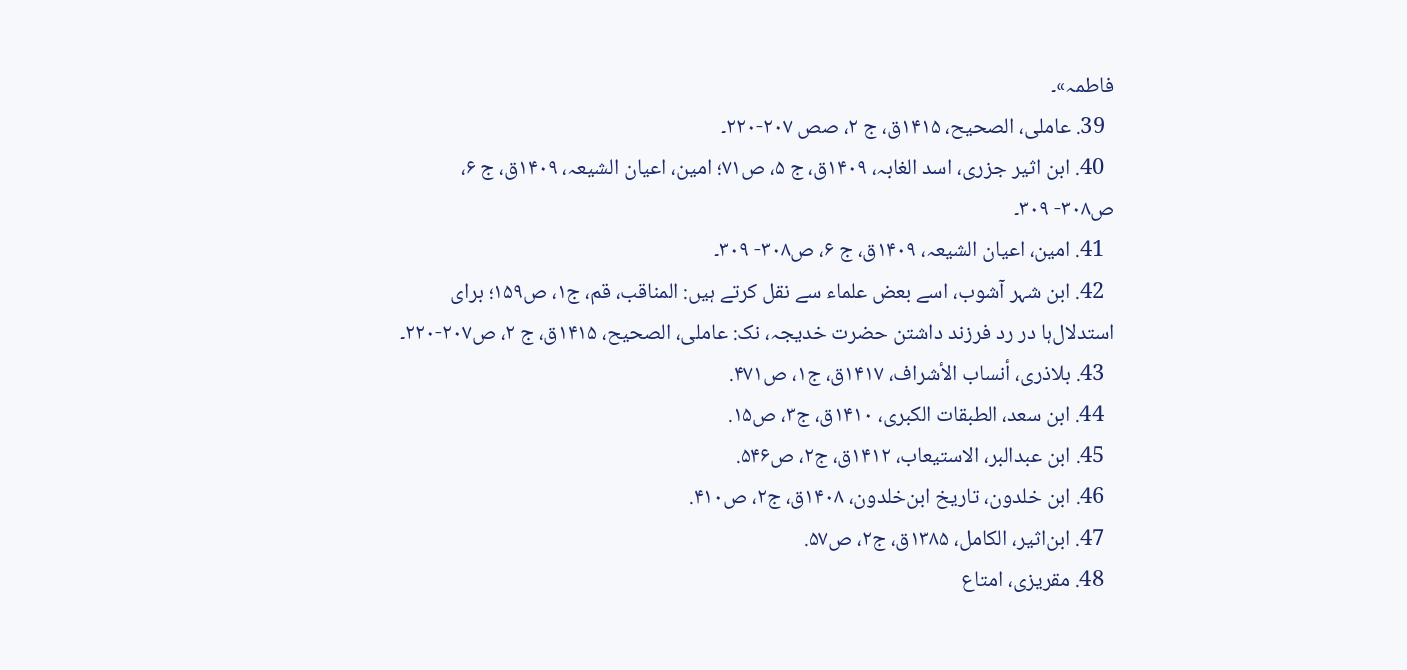فاطمہ»۔
  39. عاملی، الصحیح، ۱۴۱۵ق، ج ۲، صص ۲۰۷-۲۲۰۔
  40. ابن اثیر جزری، اسد الغابہ، ۱۴۰۹ق، ج ۵، ص۷۱؛ امین، اعیان الشیعہ، ۱۴۰۹ق، ج ۶، ص۳۰۸- ۳۰۹۔
  41. امین، اعیان الشیعہ، ۱۴۰۹ق، ج ۶، ص۳۰۸- ۳۰۹۔
  42. ابن شہر آشوب، اسے بعض علماء سے نقل کرتے ہیں: المناقب، قم، ج۱، ص۱۵۹؛ برای استدلال‌ہا در رد فرزند داشتن حضرت خدیجہ، نک: عاملی، الصحیح، ۱۴۱۵ق، ج ۲، ص۲۰۷-۲۲۰۔
  43. بلاذری، أنساب الأشراف، ۱۴۱۷ق، ج۱، ص۴۷۱.
  44. ابن‌ سعد، الطبقات الكبرى، ۱۴۱۰ق، ج۳، ص۱۵.
  45. ابن عبدالبر، الاستیعاب، ۱۴۱۲ق، ج۲، ص۵۴۶.
  46. ابن خلدون، تاریخ ابن‌خلدون، ۱۴۰۸ق، ج۲، ص۴۱۰.
  47. ابن‌اثیر، الكامل، ۱۳۸۵ق، ج۲، ص۵۷.
  48. مقریزی، امتاع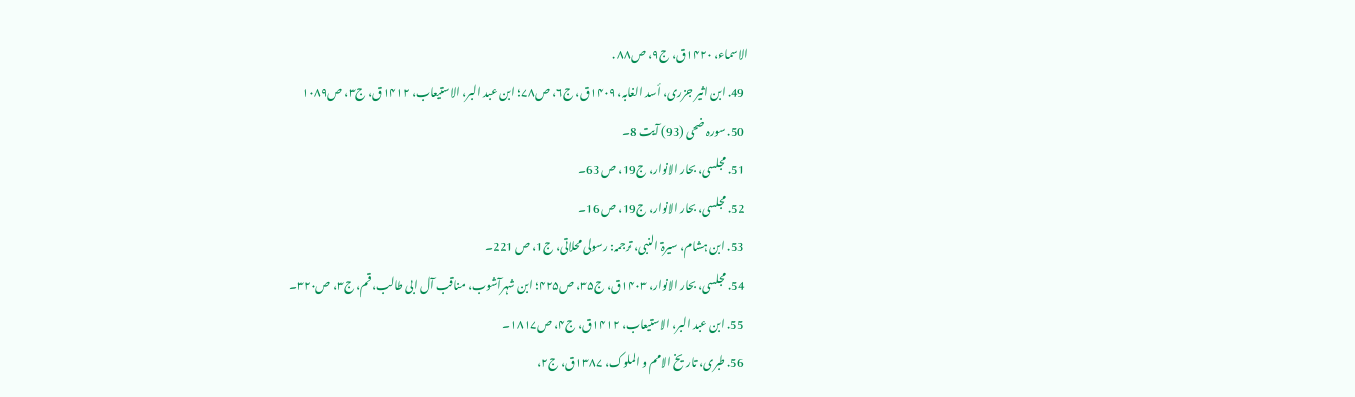الاسماء، ۱۴۲۰ق، ج۹، ص۸۸ .
  49. ابن اثیر جزری، أسد الغابہ، ۱۴۰۹ق، ج۶، ص۷۸؛ ابن عبد البر، الاستیعاب، ۱۴۱۲ق، ج۳، ص۱۰۸۹
  50. سورہ ضحی (93) آیت 8۔
  51. مجلسی، بحار الانوار، ج19، ص 63۔
  52. مجلسی، بحار الانوار، ج19، ص 16۔
  53. ابن ہشام، سیرۃ النبی، ترجمہ: رسولی محلاتی، ج1، ص 221۔
  54. مجلسی، بحار الانوار، ۱۴۰۳ق، ج۳۵، ص۴۲۵؛ ابن شہرآشوب، مناقب آل ابی طالب، قم، ج۳، ص۳۲۰۔
  55. ابن عبد البر، الاستیعاب، ۱۴۱۲ق، ج۴، ص۱۸۱۷۔
  56. طبری، تاریخ الامم و الملوک، ۱۳۸۷ق، ج۲،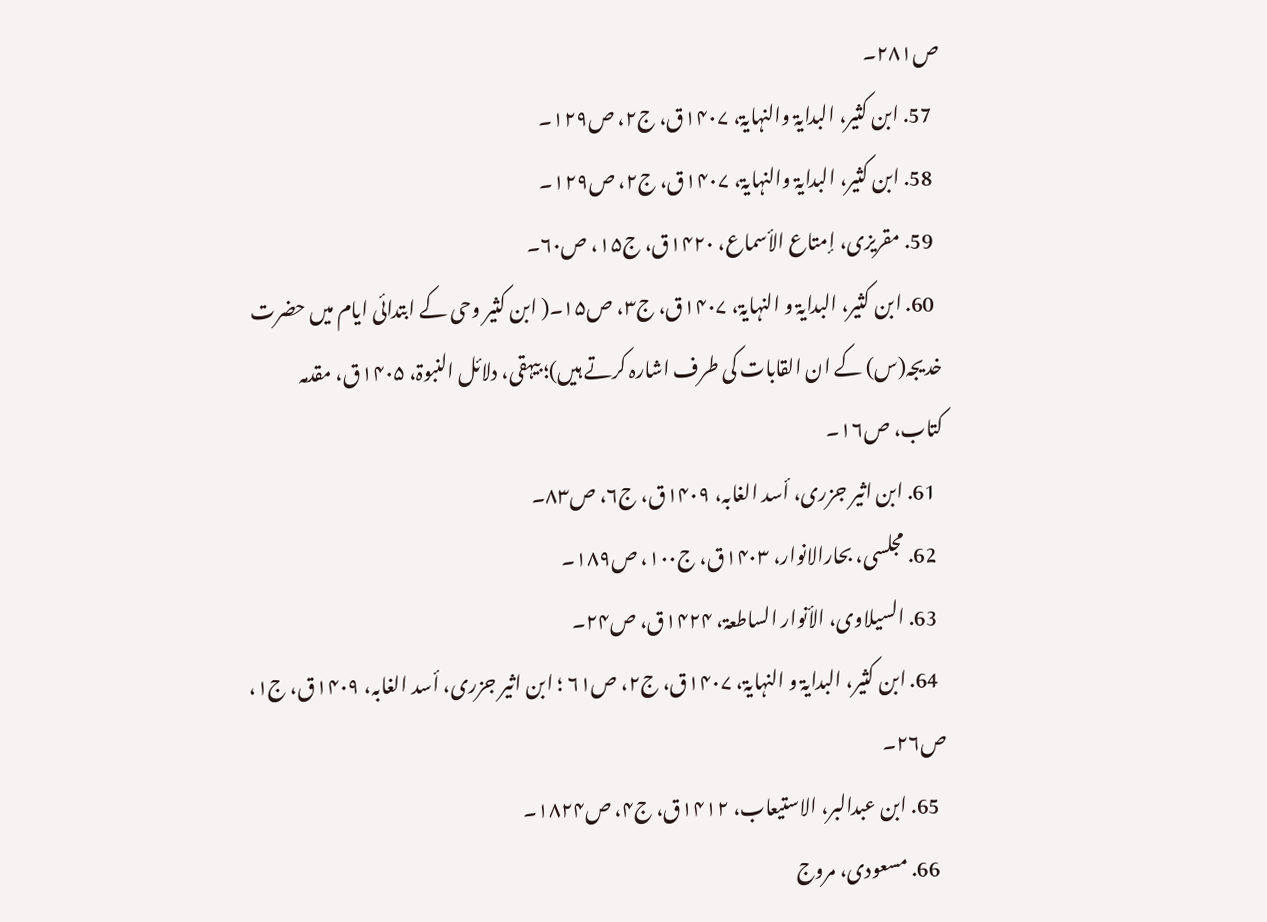ص۲۸۱۔
  57. ابن کثیر، البدایۃ والنہایۃ، ۱۴۰۷ق، ج۲، ص۱۲۹۔
  58. ابن کثیر، البدایۃ والنہایۃ، ۱۴۰۷ق، ج۲، ص۱۲۹۔
  59. مقریزی، إمتاع الأسماع، ۱۴۲۰ق، ج۱۵، ص۶۰۔
  60. ابن کثیر، البدایۃ و النہایۃ، ۱۴۰۷ق، ج۳، ص۱۵۔( ابن کثیر وحی کے ابتدائی ایام میں حضرت خدیجہ(س) کے ان القابات کی طرف اشارہ کرتے ہیں)؛ بیہقی، دلائل النبوۃ، ۱۴۰۵ق، مقدمہ کتاب، ص۱۶۔
  61. ابن اثیر جزری، أسد الغابہ، ۱۴۰۹ق، ج۶، ص۸۳۔
  62. مجلسی، بحارالانوار، ۱۴۰۳ق، ج۱۰۰، ص۱۸۹۔
  63. السیلاوی، الأنوار الساطعۃ، ۱۴۲۴ق، ص۲۴۔
  64. ابن کثیر، البدایۃ و النہایۃ، ۱۴۰۷ق، ج۲، ص۶۱ ؛ ابن اثیر جزری، أسد الغابہ، ۱۴۰۹ق، ج۱، ص۲۶۔
  65. ابن عبدالبر، الاستیعاب، ۱۴۱۲ق، ج۴، ص۱۸۲۴۔
  66. مسعودی، مروج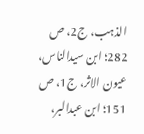الذہب، ج2، ص 282؛ ابن سیدالناس، عیون الاثر، ج1، ص 151؛ ابن عبدالبر،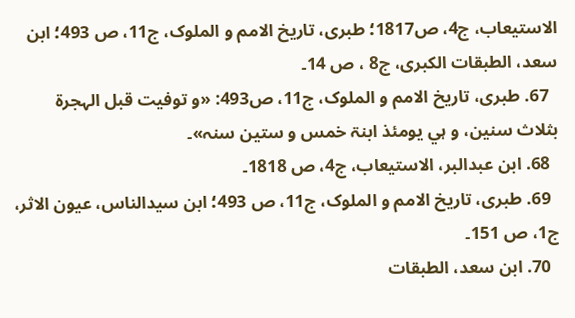الاستیعاب، ج4، ص1817؛ طبری، تاریخ الامم و الملوک، ج11، ص 493؛ ابن سعد، الطبقات الکبری، ج8 ، ص 14۔
  67. طبری، تاریخ الامم و الملوک، ج11، ص493: «و توفيت قبل الہجرۃ بثلاث سنين، و ہي يومئذ ابنۃ خمس و ستين سنہ»۔
  68. ابن عبدالبر، الاستیعاب، ج4، ص 1818۔
  69. طبری، تاریخ الامم و الملوک، ج11، ص 493؛ ابن سیدالناس، عیون الاثر، ج1، ص 151۔
  70. ابن سعد، الطبقات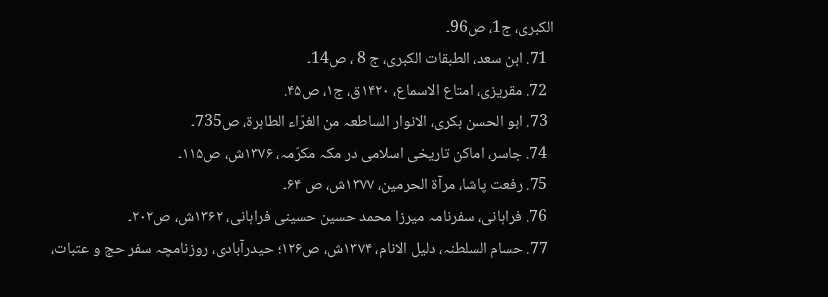الكبرى، ج1، ص96۔
  71. ابن سعد، الطبقات الكبرى، ج 8 ، ص14۔
  72. مقریزی، امتاع الاسماع، ۱۴۲۰ق، ج۱، ص۴۵.
  73. ابو الحسن بکری، الانوار الساطعہ من الغرّاء الطاہرۃ، ص735۔
  74. جاسر، اماکن تاریخی اسلامی در مکہ مکرّمہ، ۱۳۷۶ش، ص۱۱۵۔
  75. رفعت پاشا، مرآۃ الحرمین، ۱۳۷۷ش، ص ۶۴۔
  76. فراہانی، سفرنامہ میرزا محمد حسین حسینی فراہانی، ۱۳۶۲ش، ص۲۰۲۔
  77. حسام السلطنہ، دلیل الانام، ۱۳۷۴ش، ص۱۲۶؛ حیدرآبادی، روزنامچہ سفر حج و عتبات،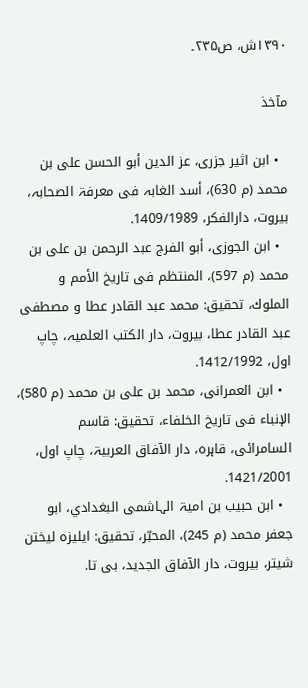۱۳۹۰ش، ص۲۳۵۔

مآخذ

  • ابن اثير جزرى، عز الدين أبو الحسن على بن محمد (م 630)، أسد الغابہ فى معرفۃ الصحابہ، بيروت، دارالفكر، 1409/1989.
  • ابن الجوزی، أبو الفرج عبد الرحمن بن على بن محمد (م 597)، المنتظم فى تاريخ الأمم و الملوك، تحقيق: محمد عبد القادر عطا و مصطفى عبد القادر عطا، بيروت، دار الكتب العلميہ، چاپ اول، 1412/1992.
  • ابن العمرانى، محمد بن على بن محمد (م 580)، الإنباء فى تاريخ الخلفاء، تحقيق: قاسم السامرائى، قاہرہ، دار الآفاق العربيۃ، چاپ اول، 1421/2001.
  • ابن حبيب بن اميۃ الہاشمى البغدادي، ابو جعفر محمد (م 245)، المحبّر، تحقيق: ایلیزہ ليختن شيتر، بيروت، دار الآفاق الجديد، بى تا.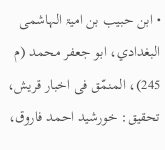• ابن حبيب بن اميۃ الہاشمى البغدادي، ابو جعفر محمد (م 245)، المنمّق فى اخبار قريش، تحقيق: خورشيد احمد فاروق،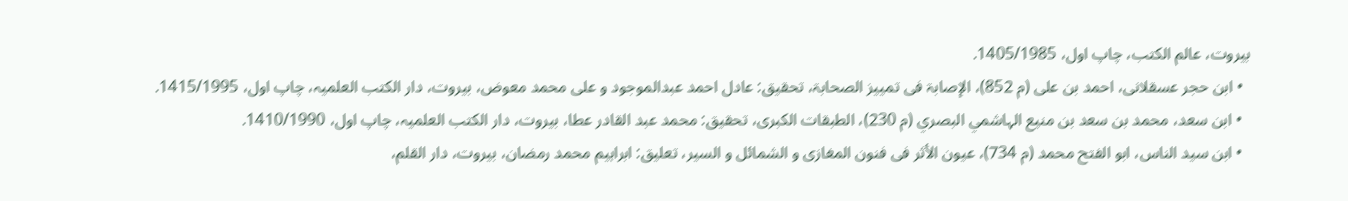بيروت، عالم الكتب، چاپ اول، 1405/1985.
  • ابن حجر عسقلانی، احمد بن علی (م 852)، الإصابۃ فى تمييز الصحابۃ، تحقيق: عادل احمد عبدالموجود و على محمد معوض، بيروت، دار الكتب العلميہ، چاپ اول، 1415/1995.
  • ابن سعد، محمد بن سعد بن منيع الہاشمي البصري (م 230)، الطبقات الكبرى، تحقيق: محمد عبد القادر عطا، بيروت، دار الكتب العلميہ، چاپ اول، 1410/1990.
  • ابن سید الناس، ابو الفتح محمد (م 734)، عيون الأثر فى فنون المغازى و الشمائل و السير، تعليق: ابراہيم محمد رمضان، بيروت، دار القلم،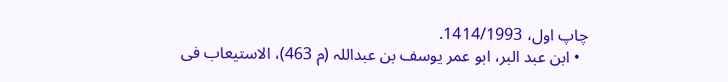چاپ اول، 1414/1993.
  • ابن عبد البر، ابو عمر يوسف بن عبداللہ (م 463)، الاستيعاب فى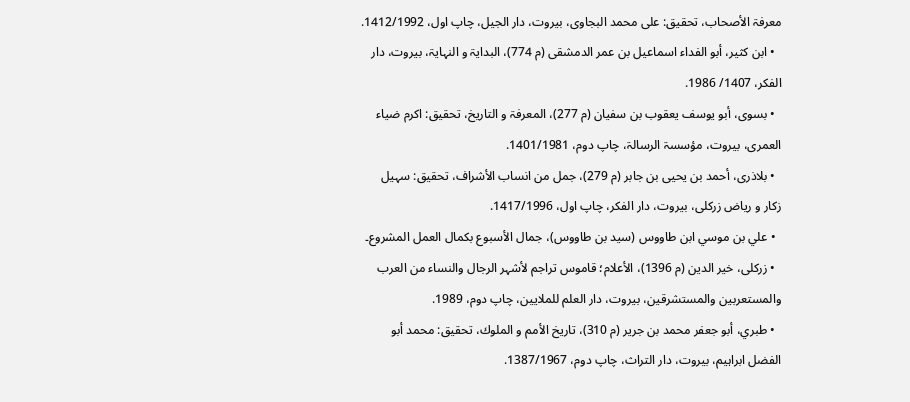معرفۃ الأصحاب، تحقيق: على محمد البجاوى، بيروت، دار الجيل، چاپ اول، 1412/1992.
  • ابن کثیر، أبو الفداء اسماعيل بن عمر الدمشقى (م 774)، البدايۃ و النہايۃ، بيروت، دار الفكر، 1407/ 1986.
  • بسوی، أبو يوسف يعقوب بن سفيان (م 277)، المعرفۃ و التاريخ، تحقيق: اكرم ضياء العمرى، بيروت، مؤسسۃ الرسالۃ، چاپ دوم، 1401/1981.
  • بلاذری، أحمد بن يحيى بن جابر (م 279)، جمل من انساب الأشراف، تحقيق: سہيل زكار و رياض زركلى، بيروت، دار الفكر، چاپ اول، 1417/1996.
  • علي بن موسي ابن طاووس (سید بن طاووس)، جمال الأسبوع بكمال العمل المشروع۔
  • زرکلی، خیر الدین (م 1396)، الأعلام؛ قاموس تراجم لأشہر الرجال والنساء من العرب والمستعربين والمستشرقين، بيروت، دار العلم للملايين، چاپ دوم، 1989.
  • طبري، أبو جعفر محمد بن جرير (م 310)، تاريخ الأمم و الملوك، تحقيق: محمد أبو الفضل ابراہيم، بيروت، دار التراث، چاپ دوم، 1387/1967.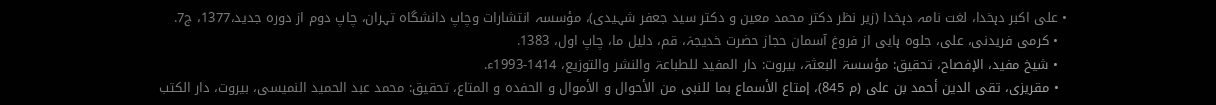• علی اکبر دہخدا، لغت نامہ دہخدا (زیر نظر دکتر محمد معین و دکتر سید جعفر شہیدی)، مؤسسہ انتشارات وچاپ دانشگاہ تہران، چاپ دوم از دورہ جدید،1377، ج7.
  • کرمی فریدنی، علی، جلوہ ہایی از فروغ آسمان حجاز حضرت خدیجہؑ، قم، دلیل ما، چاپ اول، 1383.
  • شیخ مفید، الإفصاح، تحقیق: مؤسسۃ البعثۃ، بیروت: دار المفيد للطباعۃ والنشر والتوزيع، 1414-1993ء.
  • مقریزی، تقى الدين أحمد بن على (م 845)، إمتاع الأسماع بما للنبى من الأحوال و الأموال و الحفدہ و المتاع، تحقيق: محمد عبد الحميد النميسى، بيروت، دار الكتب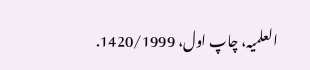العلميہ، چاپ اول، 1420/1999.